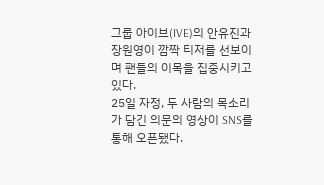그룹 아이브(IVE)의 안유진과 장원영이 깜짝 티저를 선보이며 팬들의 이목을 집중시키고 있다.
25일 자정, 두 사람의 목소리가 담긴 의문의 영상이 SNS를 통해 오픈됐다.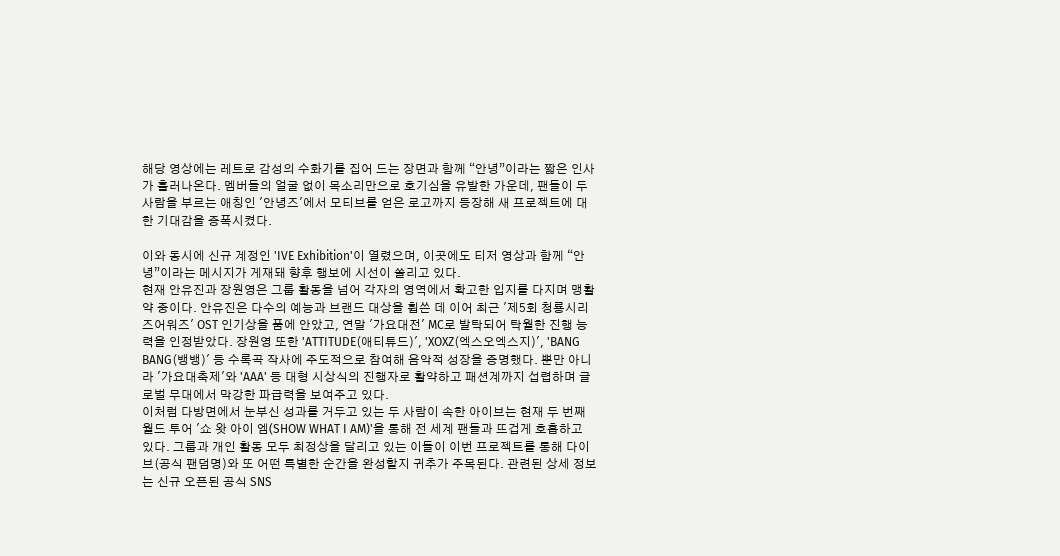해당 영상에는 레트로 감성의 수화기를 집어 드는 장면과 함께 “안녕”이라는 짧은 인사가 흘러나온다. 멤버들의 얼굴 없이 목소리만으로 호기심을 유발한 가운데, 팬들이 두 사람을 부르는 애칭인 '안녕즈'에서 모티브를 얻은 로고까지 등장해 새 프로젝트에 대한 기대감을 증폭시켰다.

이와 동시에 신규 계정인 'IVE Exhibition'이 열렸으며, 이곳에도 티저 영상과 함께 “안녕”이라는 메시지가 게재돼 향후 행보에 시선이 쏠리고 있다.
현재 안유진과 장원영은 그룹 활동을 넘어 각자의 영역에서 확고한 입지를 다지며 맹활약 중이다. 안유진은 다수의 예능과 브랜드 대상을 휩쓴 데 이어 최근 '제5회 청룡시리즈어워즈' OST 인기상을 품에 안았고, 연말 '가요대전' MC로 발탁되어 탁월한 진행 능력을 인정받았다. 장원영 또한 'ATTITUDE(애티튜드)', 'XOXZ(엑스오엑스지)', 'BANG BANG(뱅뱅)' 등 수록곡 작사에 주도적으로 참여해 음악적 성장을 증명했다. 뿐만 아니라 '가요대축제'와 'AAA' 등 대형 시상식의 진행자로 활약하고 패션계까지 섭렵하며 글로벌 무대에서 막강한 파급력을 보여주고 있다.
이처럼 다방면에서 눈부신 성과를 거두고 있는 두 사람이 속한 아이브는 현재 두 번째 월드 투어 '쇼 왓 아이 엠(SHOW WHAT I AM)'을 통해 전 세계 팬들과 뜨겁게 호흡하고 있다. 그룹과 개인 활동 모두 최정상을 달리고 있는 이들이 이번 프로젝트를 통해 다이브(공식 팬덤명)와 또 어떤 특별한 순간을 완성할지 귀추가 주목된다. 관련된 상세 정보는 신규 오픈된 공식 SNS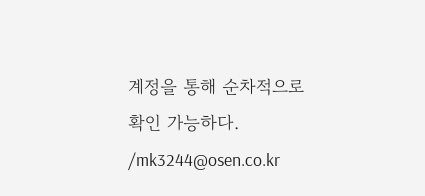계정을 통해 순차적으로 확인 가능하다. /mk3244@osen.co.kr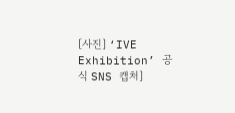[사진] ‘IVE Exhibition’ 공식 SNS 캡처]